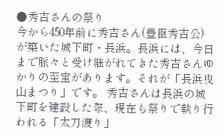●秀吉さんの祭り
今から450年前に秀吉さん(豊臣秀吉公)が築いた城下町・長浜。長浜には、今日まで脈々と受け継がれてきた秀吉さんゆかりの至宝があります。それが「長浜曳山まつり」です。 秀吉さんは長浜の城下町を建設した際、現在も祭りで執り行われる「太刀渡り」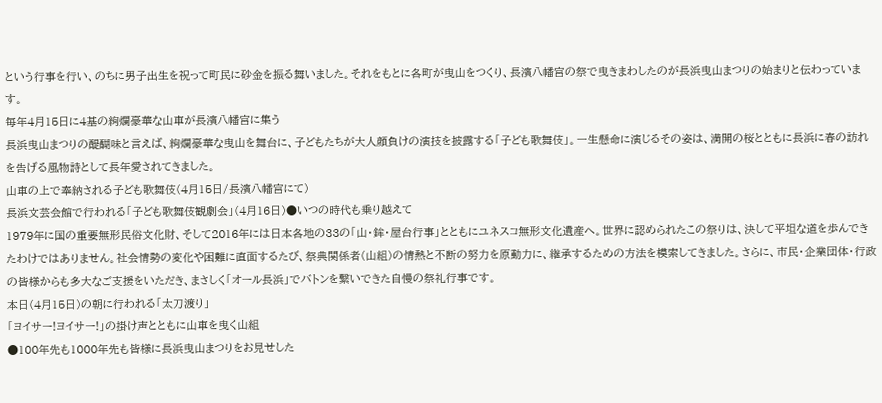という行事を行い、のちに男子出生を祝って町民に砂金を振る舞いました。それをもとに各町が曳山をつくり、長濱八幡宮の祭で曳きまわしたのが長浜曳山まつりの始まりと伝わっています。
毎年4月15日に4基の絢爛豪華な山車が長濱八幡宮に集う
長浜曳山まつりの醍醐味と言えば、絢爛豪華な曳山を舞台に、子どもたちが大人顔負けの演技を披露する「子ども歌舞伎」。一生懸命に演じるその姿は、満開の桜とともに長浜に春の訪れを告げる風物詩として長年愛されてきました。
山車の上で奉納される子ども歌舞伎(4月15日/長濱八幡宮にて)
長浜文芸会館で行われる「子ども歌舞伎観劇会」(4月16日)●いつの時代も乗り越えて
1979年に国の重要無形民俗文化財、そして2016年には日本各地の33の「山・鉾・屋台行事」とともにユネスコ無形文化遺産へ。世界に認められたこの祭りは、決して平坦な道を歩んできたわけではありません。社会情勢の変化や困難に直面するたび、祭典関係者(山組)の情熱と不断の努力を原動力に、継承するための方法を模索してきました。さらに、市民・企業団体・行政の皆様からも多大なご支援をいただき、まさしく「オール長浜」でバトンを繋いできた自慢の祭礼行事です。
本日(4月15日)の朝に行われる「太刀渡り」
「ヨイサー!ヨイサー!」の掛け声とともに山車を曳く山組
●100年先も1000年先も皆様に長浜曳山まつりをお見せした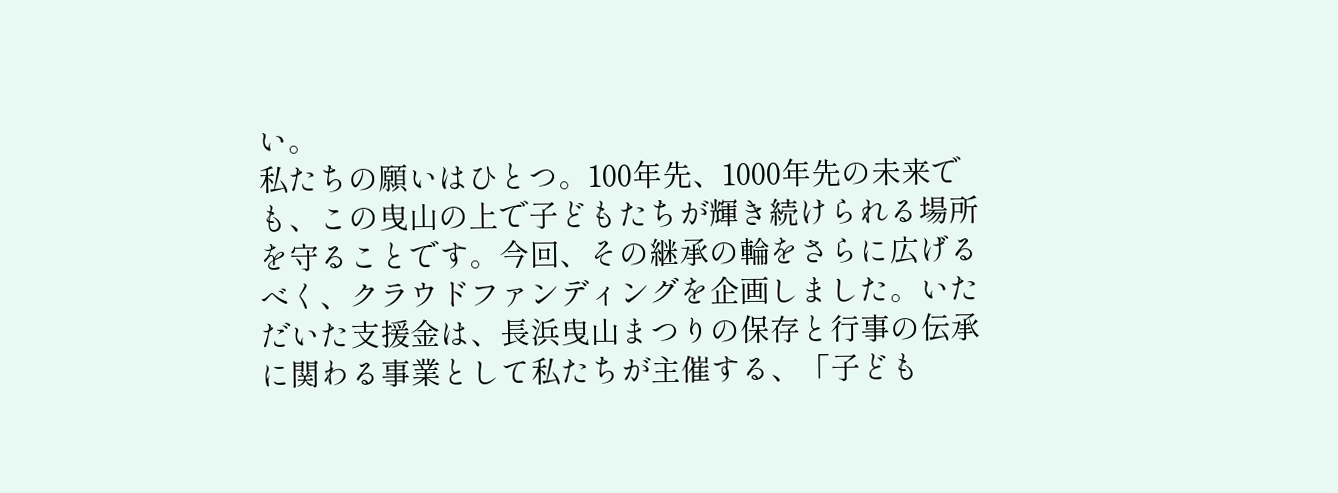い。
私たちの願いはひとつ。100年先、1000年先の未来でも、この曳山の上で子どもたちが輝き続けられる場所を守ることです。今回、その継承の輪をさらに広げるべく、クラウドファンディングを企画しました。いただいた支援金は、長浜曳山まつりの保存と行事の伝承に関わる事業として私たちが主催する、「子ども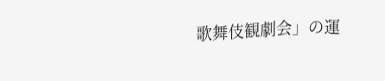歌舞伎観劇会」の運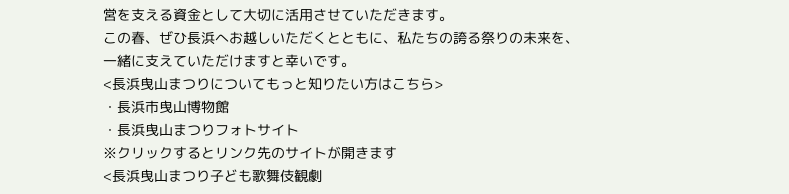営を支える資金として大切に活用させていただきます。
この春、ぜひ長浜へお越しいただくとともに、私たちの誇る祭りの未来を、一緒に支えていただけますと幸いです。
<長浜曳山まつりについてもっと知りたい方はこちら>
・長浜市曳山博物館
・長浜曳山まつりフォトサイト
※クリックするとリンク先のサイトが開きます
<長浜曳山まつり子ども歌舞伎観劇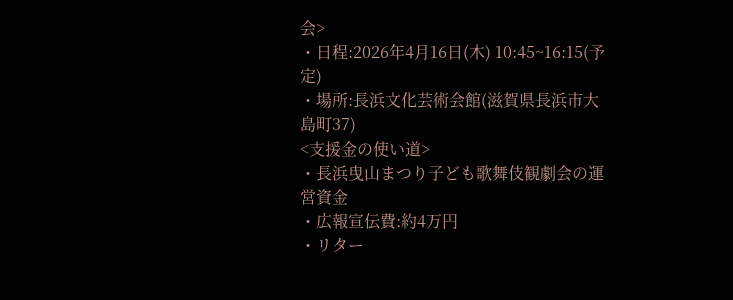会>
・日程:2026年4月16日(木) 10:45~16:15(予定)
・場所:長浜文化芸術会館(滋賀県長浜市大島町37)
<支援金の使い道>
・長浜曳山まつり子ども歌舞伎観劇会の運営資金
・広報宣伝費:約4万円
・リター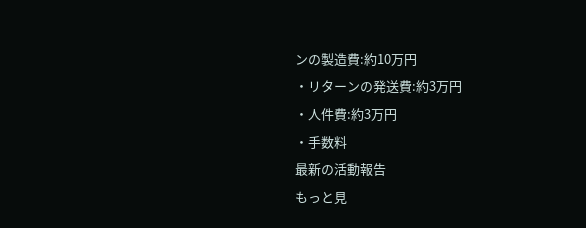ンの製造費:約10万円
・リターンの発送費:約3万円
・人件費:約3万円
・手数料
最新の活動報告
もっと見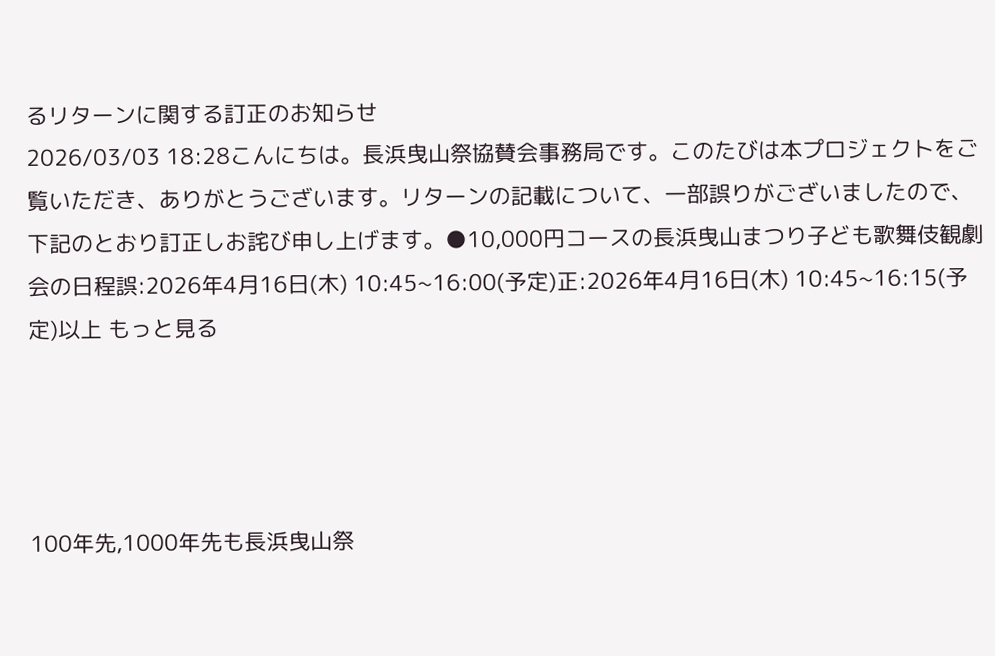るリターンに関する訂正のお知らせ
2026/03/03 18:28こんにちは。長浜曳山祭協賛会事務局です。このたびは本プロジェクトをご覧いただき、ありがとうございます。リターンの記載について、一部誤りがございましたので、下記のとおり訂正しお詫び申し上げます。●10,000円コースの長浜曳山まつり子ども歌舞伎観劇会の日程誤:2026年4月16日(木) 10:45~16:00(予定)正:2026年4月16日(木) 10:45~16:15(予定)以上 もっと見る




100年先,1000年先も長浜曳山祭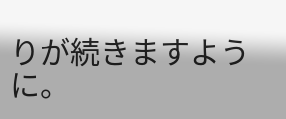りが続きますように。